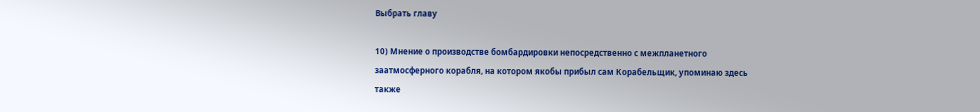Выбрать главу

10) Мнение о производстве бомбардировки непосредственно с межпланетного заатмосферного корабля, на котором якобы прибыл сам Корабельщик, упоминаю здесь также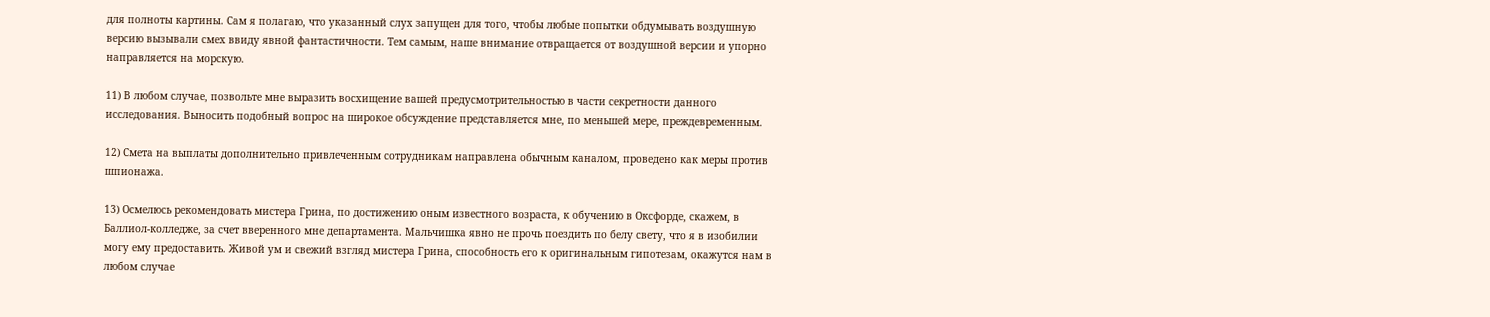для полноты картины. Сам я полагаю, что указанный слух запущен для того, чтобы любые попытки обдумывать воздушную версию вызывали смех ввиду явной фантастичности. Тем самым, наше внимание отвращается от воздушной версии и упорно направляется на морскую.

11) В любом случае, позвольте мне выразить восхищение вашей предусмотрительностью в части секретности данного исследования. Выносить подобный вопрос на широкое обсуждение представляется мне, по меньшей мере, преждевременным.

12) Смета на выплаты дополнительно привлеченным сотрудникам направлена обычным каналом, проведено как меры против шпионажа.

13) Осмелюсь рекомендовать мистера Грина, по достижению оным известного возраста, к обучению в Оксфорде, скажем, в Баллиол-колледже, за счет вверенного мне департамента. Мальчишка явно не прочь поездить по белу свету, что я в изобилии могу ему предоставить. Живой ум и свежий взгляд мистера Грина, способность его к оригинальным гипотезам, окажутся нам в любом случае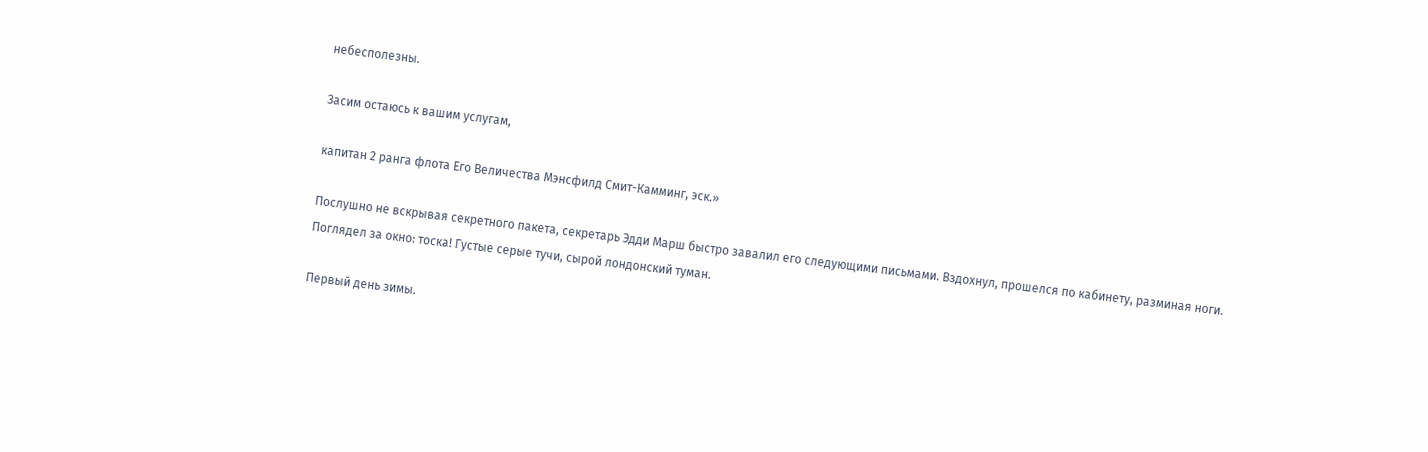небесполезны.

Засим остаюсь к вашим услугам,

капитан 2 ранга флота Его Величества Мэнсфилд Смит-Камминг, эск.»

Послушно не вскрывая секретного пакета, секретарь Эдди Марш быстро завалил его следующими письмами. Вздохнул, прошелся по кабинету, разминая ноги. Поглядел за окно: тоска! Густые серые тучи, сырой лондонский туман.

Первый день зимы.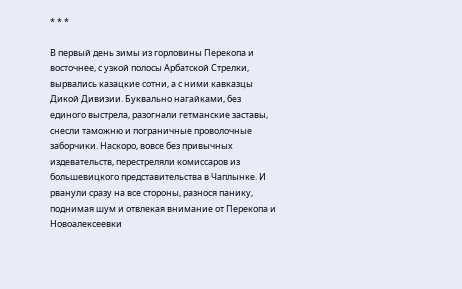* * *

В первый день зимы из горловины Перекопа и восточнее, с узкой полосы Арбатской Стрелки, вырвались казацкие сотни, а с ними кавказцы Дикой Дивизии. Буквально нагайками, без единого выстрела, разогнали гетманские заставы, снесли таможню и пограничные проволочные заборчики. Наскоро, вовсе без привычных издевательств, перестреляли комиссаров из большевицкого представительства в Чаплынке. И рванули сразу на все стороны, разнося панику, поднимая шум и отвлекая внимание от Перекопа и Новоалексеевки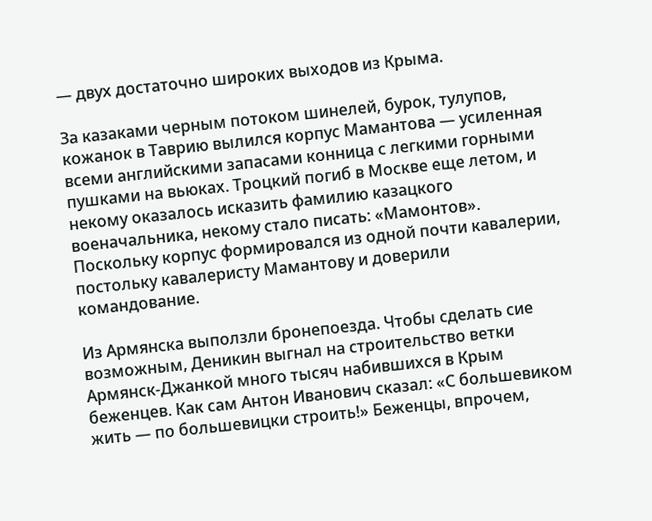— двух достаточно широких выходов из Крыма.

За казаками черным потоком шинелей, бурок, тулупов, кожанок в Таврию вылился корпус Мамантова — усиленная всеми английскими запасами конница с легкими горными пушками на вьюках. Троцкий погиб в Москве еще летом, и некому оказалось исказить фамилию казацкого военачальника, некому стало писать: «Мамонтов». Поскольку корпус формировался из одной почти кавалерии, постольку кавалеристу Мамантову и доверили командование.

Из Армянска выползли бронепоезда. Чтобы сделать сие возможным, Деникин выгнал на строительство ветки Армянск-Джанкой много тысяч набившихся в Крым беженцев. Как сам Антон Иванович сказал: «С большевиком жить — по большевицки строить!» Беженцы, впрочем,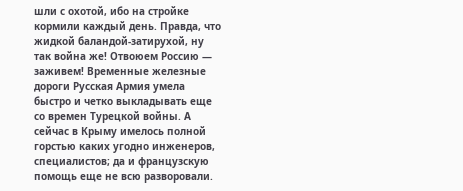шли с охотой, ибо на стройке кормили каждый день. Правда, что жидкой баландой-затирухой, ну так война же! Отвоюем Россию — заживем! Временные железные дороги Русская Армия умела быстро и четко выкладывать еще со времен Турецкой войны. А сейчас в Крыму имелось полной горстью каких угодно инженеров, специалистов; да и французскую помощь еще не всю разворовали.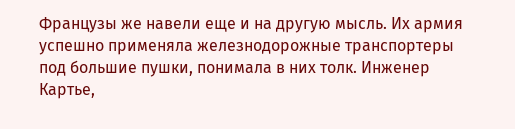Французы же навели еще и на другую мысль. Их армия успешно применяла железнодорожные транспортеры под большие пушки, понимала в них толк. Инженер Картье,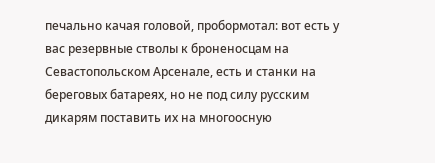печально качая головой, пробормотал: вот есть у вас резервные стволы к броненосцам на Севастопольском Арсенале, есть и станки на береговых батареях, но не под силу русским дикарям поставить их на многоосную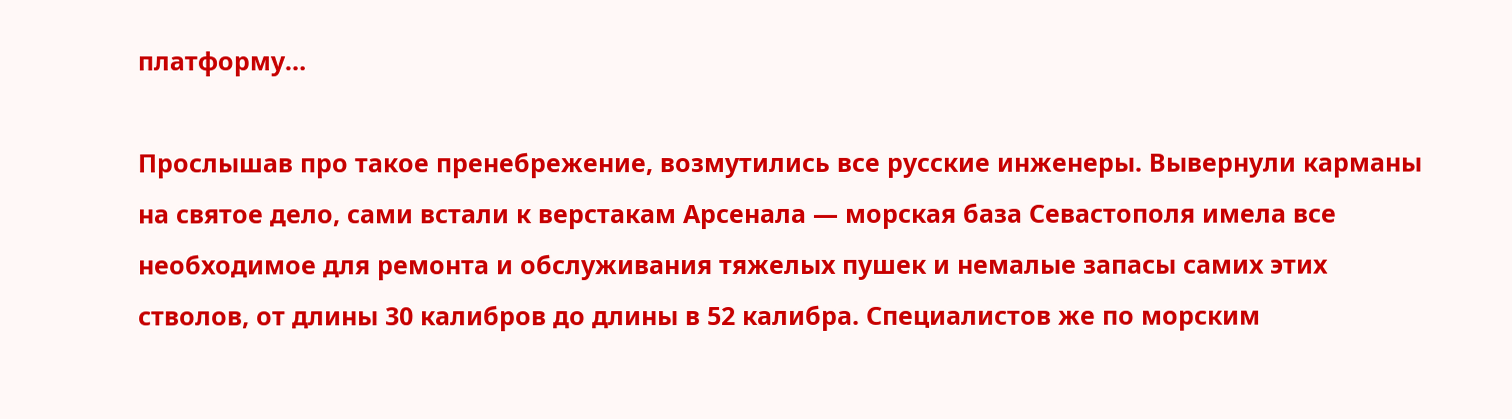платформу…

Прослышав про такое пренебрежение, возмутились все русские инженеры. Вывернули карманы на святое дело, сами встали к верстакам Арсенала — морская база Севастополя имела все необходимое для ремонта и обслуживания тяжелых пушек и немалые запасы самих этих стволов, от длины 30 калибров до длины в 52 калибра. Специалистов же по морским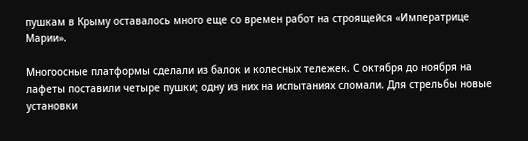пушкам в Крыму оставалось много еще со времен работ на строящейся «Императрице Марии».

Многоосные платформы сделали из балок и колесных тележек. С октября до ноября на лафеты поставили четыре пушки; одну из них на испытаниях сломали. Для стрельбы новые установки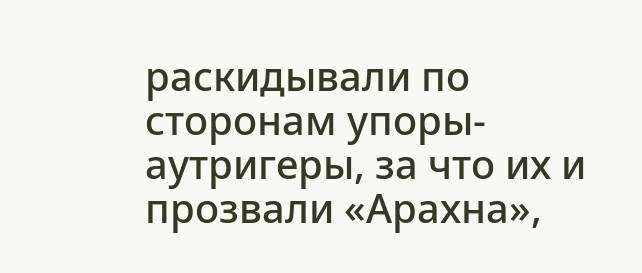раскидывали по сторонам упоры-аутригеры, за что их и прозвали «Арахна»,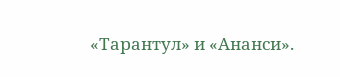«Тарантул» и «Ананси».